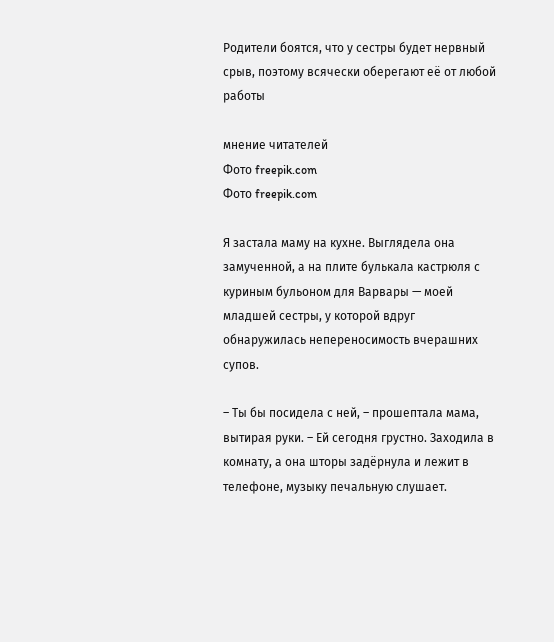Родители боятся, что у сестры будет нервный срыв, поэтому всячески оберегают её от любой работы

мнение читателей
Фото freepik.com
Фото freepik.com

Я застала маму на кухне. Выглядела она замученной, а на плите булькала кастрюля с куриным бульоном для Варвары — моей младшей сестры, у которой вдруг обнаружилась непереносимость вчерашних супов.

– Ты бы посидела с ней, – прошептала мама, вытирая руки. – Ей сегодня грустно. Заходила в комнату, а она шторы задёрнула и лежит в телефоне, музыку печальную слушает.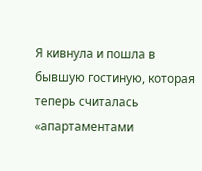Я кивнула и пошла в бывшую гостиную, которая теперь считалась «апартаментами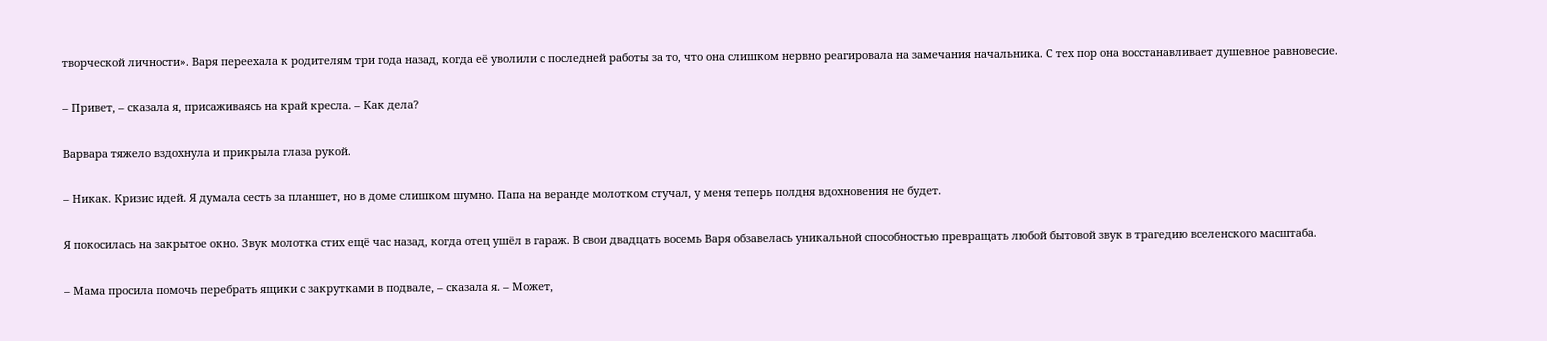творческой личности». Варя переехала к родителям три года назад, когда её уволили с последней работы за то, что она слишком нервно реагировала на замечания начальника. С тех пор она восстанавливает душевное равновесие.

– Привет, – сказала я, присаживаясь на край кресла. – Как дела?

Варвара тяжело вздохнула и прикрыла глаза рукой.

– Никак. Кризис идей. Я думала сесть за планшет, но в доме слишком шумно. Папа на веранде молотком стучал, у меня теперь полдня вдохновения не будет.

Я покосилась на закрытое окно. Звук молотка стих ещё час назад, когда отец ушёл в гараж. В свои двадцать восемь Варя обзавелась уникальной способностью превращать любой бытовой звук в трагедию вселенского масштаба.

– Мама просила помочь перебрать ящики с закрутками в подвале, – сказала я. – Может,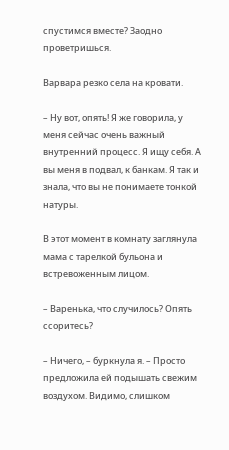спустимся вместе? Заодно проветришься.

Варвара резко села на кровати.

– Ну вот, опять! Я же говорила, у меня сейчас очень важный внутренний процесс. Я ищу себя. А вы меня в подвал, к банкам. Я так и знала, что вы не понимаете тонкой натуры.

В этот момент в комнату заглянула мама с тарелкой бульона и встревоженным лицом.

– Варенька, что случилось? Опять ссоритесь?

– Ничего, – буркнула я. – Просто предложила ей подышать свежим воздухом. Видимо, слишком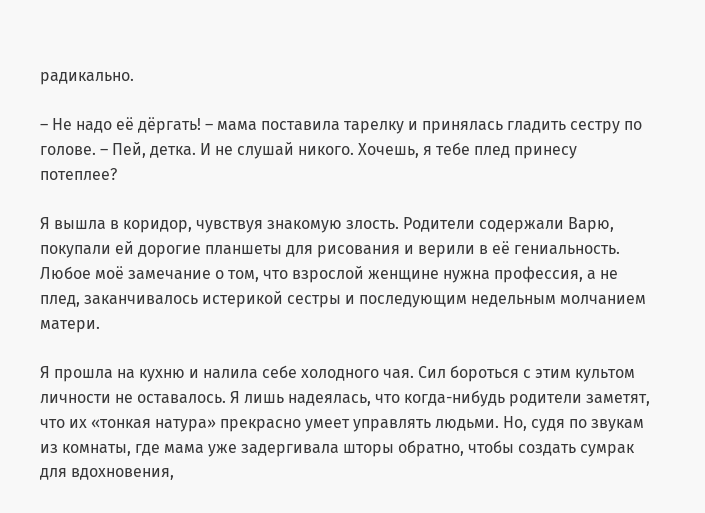радикально.

– Не надо её дёргать! – мама поставила тарелку и принялась гладить сестру по голове. – Пей, детка. И не слушай никого. Хочешь, я тебе плед принесу потеплее?

Я вышла в коридор, чувствуя знакомую злость. Родители содержали Варю, покупали ей дорогие планшеты для рисования и верили в её гениальность. Любое моё замечание о том, что взрослой женщине нужна профессия, а не плед, заканчивалось истерикой сестры и последующим недельным молчанием матери.

Я прошла на кухню и налила себе холодного чая. Сил бороться с этим культом личности не оставалось. Я лишь надеялась, что когда-нибудь родители заметят, что их «тонкая натура» прекрасно умеет управлять людьми. Но, судя по звукам из комнаты, где мама уже задергивала шторы обратно, чтобы создать сумрак для вдохновения,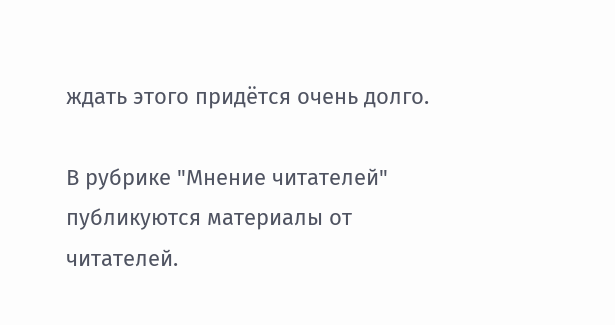ждать этого придётся очень долго.

В рубрике "Мнение читателей" публикуются материалы от читателей.